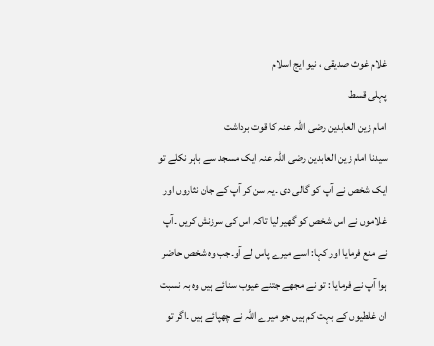غلام غوث صدیقی ، نیو ایج اسلام
پہلی قسط
امام زین العابدین رضی اللہ عنہ کا قوت برداشت
سیدنا امام زین العابدین رضی اللہ عنہ ایک مسجد سے باہر نکلے تو ایک شخص نے آپ کو گالی دی ۔یہ سن کر آپ کے جان نثاروں اور غلاموں نے اس شخص کو گھیر لیا تاکہ اس کی سرزنش کریں ۔آپ نے منع فرمایا اور کہا: اسے میرے پاس لے آو۔جب وہ شخص حاضر ہوا آپ نے فرمایا : تو نے مجھے جتنے عیوب سنائے ہیں وہ بہ نسبت ان غلطیوں کے بہت کم ہیں جو میرے اللہ نے چھپائے ہیں ۔اگر تو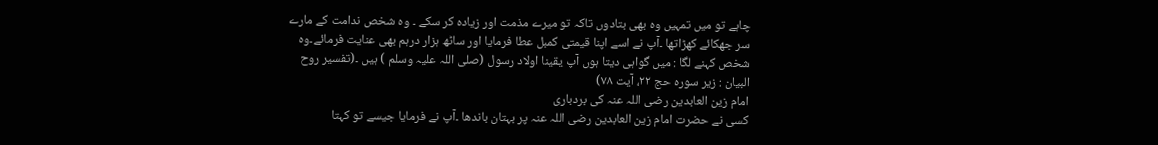چاہے تو میں تمہیں وہ بھی بتادوں تاکہ تو میرے مذمت اور زیادہ کر سکے ۔ وہ شخص ندامت کے مارے سر جھکائے کھڑاتھا ۔آپ نے اسے اپنا قیمتی کمبل عطا فرمایا اور ساٹھ ہزار درہم بھی عنایت فرمائے۔وہ شخص کہنے لگا : میں گواہی دیتا ہوں آپ یقینا اولاد رسول (صلی اللہ علیہ وسلم ) ہیں ۔(تفسیر روح البیان : زیر سورہ حج ۲۲، آیت ۷۸)
امام زین العابدین رضی اللہ عنہ کی بردباری
کسی نے حضرت امام زین العابدین رضی اللہ عنہ پر بہتان باندھا ۔آپ نے فرمایا جیسے تو کہتا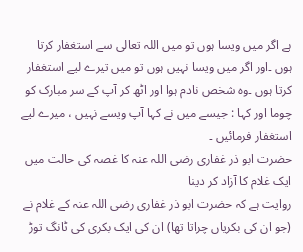ہے اگر میں ویسا ہوں تو میں اللہ تعالی سے استغفار کرتا ہوں ۔اور اگر میں ویسا نہیں ہوں تو میں تیرے لیے استغفار کرتا ہوں ۔وہ شخص نادم ہوا اور اٹھ کر آپ کے سر مبارک کو چوما اور کہا : جیسے میں نے کہا آپ ویسے نہیں ، میرے لیے استغفار فرمائیں ۔
حضرت ابو ذر غفاری رضی اللہ عنہ کا غصہ کی حالت میں ایک غلام کا آزاد کر دینا
روایت ہے کہ حضرت ابو ذر غفاری رضی اللہ عنہ کے غلام نے (جو ان کی بکریاں چراتا تھا) ان کی ایک بکری کی ٹانگ توڑ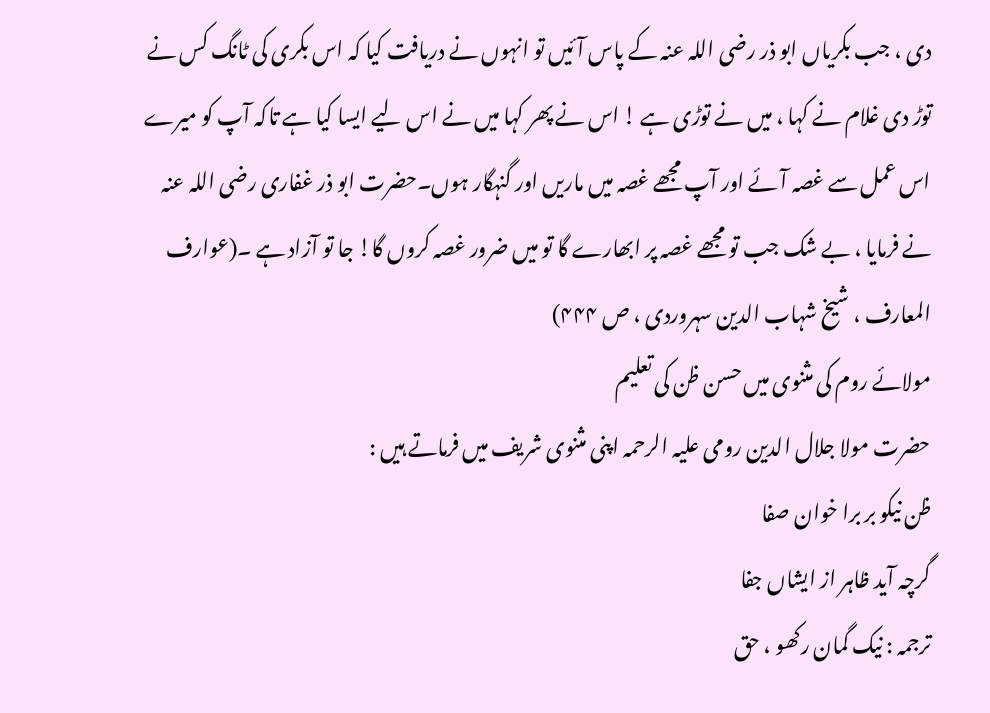دی ، جب بکریاں ابو ذر رضی اللہ عنہ کے پاس آئیں تو انہوں نے دریافت کیا کہ اس بکری کی ٹانگ کس نے توڑ دی غلام نے کہا ، میں نے توڑی ہے ! اس نے پھر کہا میں نے اس لیے ایسا کیا ہے تاکہ آپ کو میرے اس عمل سے غصہ آئے اور آپ مجھے غصہ میں ماریں اور گنہگار ہوں۔حضرت ابو ذر غفاری رضی اللہ عنہ نے فرمایا ، بے شک جب تو مجھے غصہ پر ابھارے گا تو میں ضرور غصہ کروں گا! جا تو آزاد ہے ۔(عوارف المعارف ، شیخ شہاب الدین سہروردی ، ص ۴۴۴)
مولائے روم کی مثنوی میں حسن ظن کی تعلیم
حضرت مولا جلال الدین رومی علیہ الرحمہ اپنی مثنوی شریف میں فرماتے ہیں :
ظن نیکو بر برا خوان صفا
گرچہ آید ظاہر از ایشاں جفا
ترجمہ : نیک گمان رکھو ، حق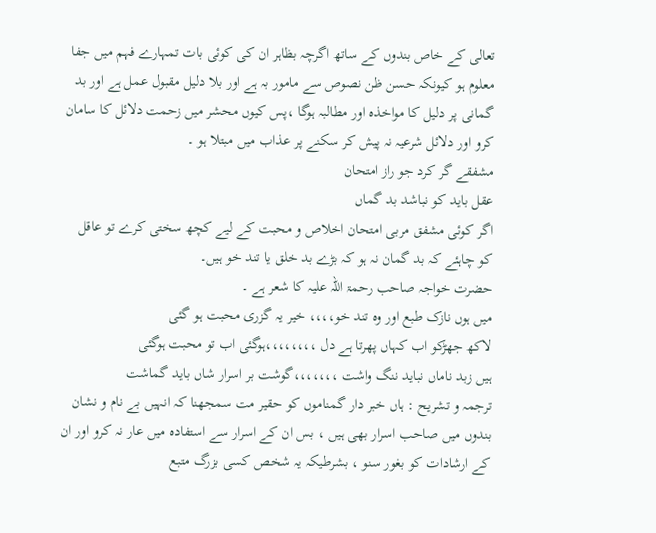تعالی کے خاص بندوں کے ساتھ اگرچہ بظاہر ان کی کوئی بات تمہارے فہم میں جفا معلوم ہو کیونکہ حسن ظن نصوص سے مامور بہ ہے اور بلا دلیل مقبول عمل ہے اور بد گمانی پر دلیل کا مواخذہ اور مطالبہ ہوگا ،پس کیوں محشر میں زحمت دلائل کا سامان کرو اور دلائل شرعیہ نہ پیش کر سکنے پر عذاب میں مبتلا ہو ۔
مشفقے گر کرد جو راز امتحان
عقل باید کو نباشد بد گماں
اگر کوئی مشفق مربی امتحان اخلاص و محبت کے لیے کچھ سختی کرے تو عاقل کو چاہئے کہ بد گمان نہ ہو کہ بڑے بد خلق یا تند خو ہیں۔
حضرت خواجہ صاحب رحمۃ اللہ علیہ کا شعر ہے ۔
میں ہوں نازک طبع اور وہ تند خو،،،، خیر یہ گزری محبت ہو گئی
لاکھ جھڑکو اب کہاں پھرتا ہے دل ،،،،،،،،ہوگئی اب تو محبت ہوگئی
ہیں زبد ناماں نباید ننگ واشت ،،،،،،،گوشت بر اسرار شاں باید گماشت
ترجمہ و تشریح : ہاں خبر دار گمناموں کو حقیر مت سمجھنا کہ انہیں بے نام و نشان بندوں میں صاحب اسرار بھی ہیں ، بس ان کے اسرار سے استفادہ میں عار نہ کرو اور ان کے ارشادات کو بغور سنو ، بشرطیکہ یہ شخص کسی بزرگ متبع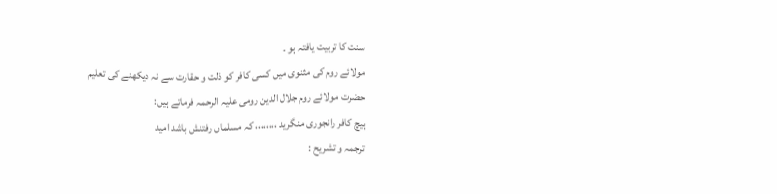سنت کا تربیت یافتہ ہو ۔
مولائے روم کی مثنوی میں کسی کافر کو ذلت و حقارت سے نہ دیکھنے کی تعلیم
حضرت مولائے روم جلال الدین رومی علیہ الرحمہ فرماتے ہیں:
ہیچ کافر رانجوری منگرید ،،،،،،،، کہ مسلماں رفتنش باشد امید
ترجمہ و تشریح :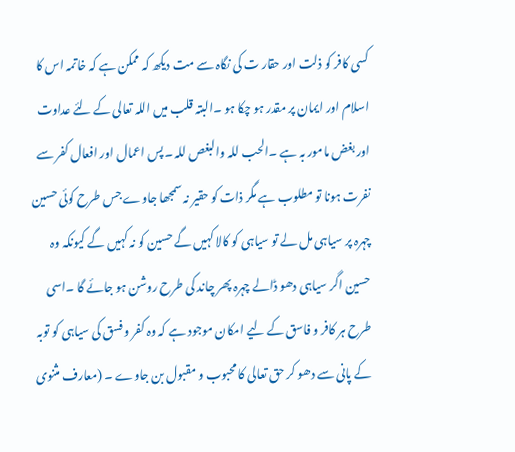کسی کافر کو ذلت اور حقار ت کی نگاہ سے مت دیکھ کہ ممکن ہے کہ خاتمہ اس کا اسلام اور ایمان پر مقدر ہو چکا ہو ۔البتہ قلب میں اللہ تعالی کے لئے عداوت اور بغض مامور بہ ہے ۔الحب للہ والبغص للہ ۔پس اعمال اور افعال کفر سے نفرت ہونا تو مطلوب ہے مگر ذات کو حقیر نہ سمجھا جاوے جس طرح کوئی حسین چہرہ پر سیاہی مل لے تو سیاہی کو کالا کہیں گے حسین کو نہ کہیں گے کیونکہ وہ حسین اگر سیاہی دھو ڈالے چہرہ پھر چاند کی طرح روشن ہو جائے گا ۔اسی طرح ہر کافر و فاسق کے لیے امکان موجود ہے کہ وہ کفر و فسق کی سیاہی کو توبہ کے پانی سے دھو کر حق تعالی کا محبوب و مقبول بن جاوے ۔ (معارف مثنوی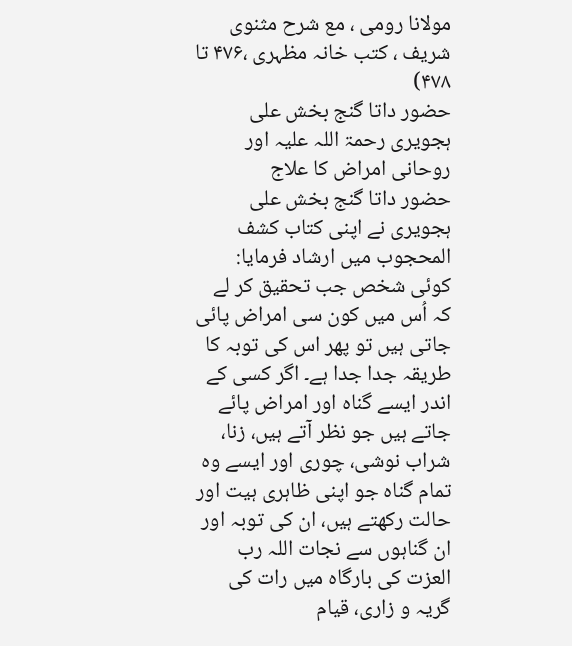مولانا رومی ، مع شرح مثنوی شریف ، کتب خانہ مظہری ،۴۷۶ تا ۴۷۸)
حضور داتا گنج بخش علی ہجویری رحمۃ اللہ علیہ اور روحانی امراض کا علاج
حضور داتا گنج بخش علی ہجویری نے اپنی کتاب کشف المحجوب میں ارشاد فرمایا:
کوئی شخص جب تحقیق کر لے کہ اُس میں کون سی امراض پائی جاتی ہیں تو پھر اس کی توبہ کا طریقہ جدا جدا ہے۔ اگر کسی کے اندر ایسے گناہ اور امراض پائے جاتے ہیں جو نظر آتے ہیں، زنا، شراب نوشی، چوری اور ایسے وہ تمام گناہ جو اپنی ظاہری ہیت اور حالت رکھتے ہیں، ان کی توبہ اور ان گناہوں سے نجات اللہ رب العزت کی بارگاہ میں رات کی گریہ و زاری، قیام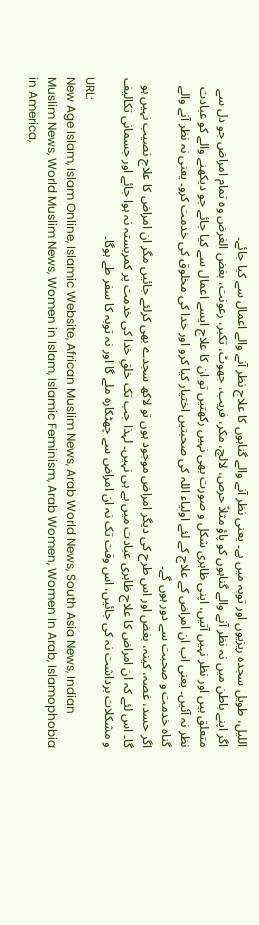اللیل، طویل سجدہ ریزیوں اور توبہ میں ہے۔ یعنی نظر آنے والے گناہوں کا علاج نظر آنے والے اعمال سے کیا جائے۔
اگر اپنے باطن میں نہ نظر آنے والے گناہوں کو پاؤ مثلاً حرص، لالچ، مکر، فریب، جھوٹ، تکبر، رعونت، بغض الغرض وہ تمام امراض جو دل سے متعلق ہیں اور نظر نہیں آتیں، اپنی ظاہری شکل و صورت بھی نہیں رکھتیں تو ان کا علاج ایسے اعمال سے کیا جائے جو دیکھنے والے کو عبادت نظر نہ آئیں۔ یعنی اب ان امراض کے علاج کے لئے اولیاء اللہ کی صحبتیں اختیار کیا کرو اور خدا کی مخلوق کی خدمت کرو۔ یعنی نہ نظر آنے والے گناہ خدمت و صحبت سے دور ہوں گے۔
اگر حسد، غصہ، کینہ، بغض اور اس طرح کی دیگر امراض موجود ہوں تو لاکھ سجدے بھی کرلئے جائیں مگر ان امراض کا علاج نصیب نہیں ہو گا۔ اس لئے کہ ان امراض کا علاج ظاہری عبادت میں ہے ہی نہیں۔ لہذا جب تک خلقِ خدا کی خدمت پر کمربستہ نہ ہوا جائے اور جسمانی تکالیف و مشکلات برداشت نہ کی جائیں، اس وقت تک نہ ان امراض سے چھٹکارہ ملے گا اور نہ توبہ کا سفر طے ہوگا۔
URL:
New Age Islam, Islam Online, Islamic Website, African Muslim News, Arab World News, South Asia News, Indian Muslim News, World Muslim News, Women in Islam, Islamic Feminism, Arab Women, Women In Arab, Islamophobia in America,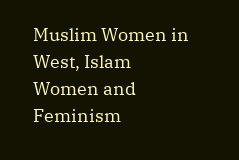Muslim Women in West, Islam Women and Feminism